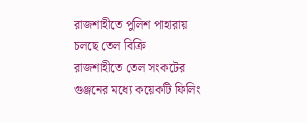রাজশাহীতে পুলিশ পাহারায় চলছে তেল বিক্রি
রাজশাহীতে তেল সংকটের গুঞ্জনের মধ্যে কয়েকটি ফিলিং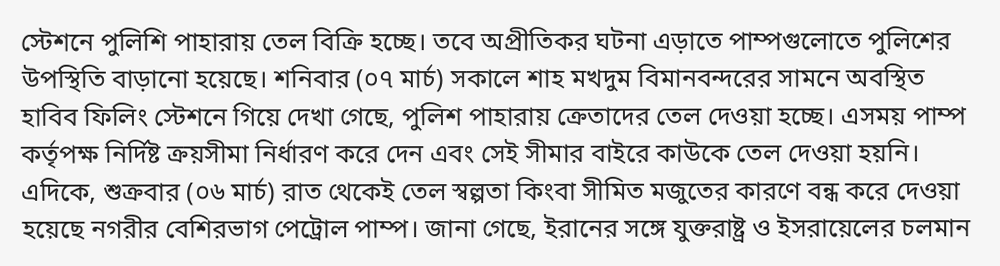স্টেশনে পুলিশি পাহারায় তেল বিক্রি হচ্ছে। তবে অপ্রীতিকর ঘটনা এড়াতে পাম্পগুলোতে পুলিশের উপস্থিতি বাড়ানো হয়েছে। শনিবার (০৭ মার্চ) সকালে শাহ মখদুম বিমানবন্দরের সামনে অবস্থিত হাবিব ফিলিং স্টেশনে গিয়ে দেখা গেছে, পুলিশ পাহারায় ক্রেতাদের তেল দেওয়া হচ্ছে। এসময় পাম্প কর্তৃপক্ষ নির্দিষ্ট ক্রয়সীমা নির্ধারণ করে দেন এবং সেই সীমার বাইরে কাউকে তেল দেওয়া হয়নি। এদিকে, শুক্রবার (০৬ মার্চ) রাত থেকেই তেল স্বল্পতা কিংবা সীমিত মজুতের কারণে বন্ধ করে দেওয়া হয়েছে নগরীর বেশিরভাগ পেট্রোল পাম্প। জানা গেছে, ইরানের সঙ্গে যুক্তরাষ্ট্র ও ইসরায়েলের চলমান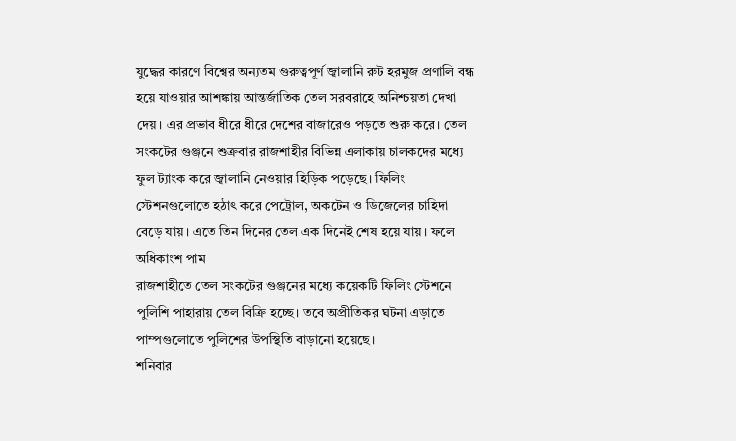যুদ্ধের কারণে বিশ্বের অন্যতম গুরুত্বপূর্ণ জ্বালানি রুট হরমুজ প্রণালি বন্ধ হয়ে যাওয়ার আশঙ্কায় আন্তর্জাতিক তেল সরবরাহে অনিশ্চয়তা দেখা দেয়। এর প্রভাব ধীরে ধীরে দেশের বাজারেও পড়তে শুরু করে। তেল সংকটের গুঞ্জনে শুক্রবার রাজশাহীর বিভিন্ন এলাকায় চালকদের মধ্যে ফুল ট্যাংক করে জ্বালানি নেওয়ার হিড়িক পড়েছে। ফিলিং স্টেশনগুলোতে হঠাৎ করে পেট্রোল, অকটেন ও ডিজেলের চাহিদা বেড়ে যায়। এতে তিন দিনের তেল এক দিনেই শেষ হয়ে যায়। ফলে অধিকাংশ পাম
রাজশাহীতে তেল সংকটের গুঞ্জনের মধ্যে কয়েকটি ফিলিং স্টেশনে পুলিশি পাহারায় তেল বিক্রি হচ্ছে। তবে অপ্রীতিকর ঘটনা এড়াতে পাম্পগুলোতে পুলিশের উপস্থিতি বাড়ানো হয়েছে।
শনিবার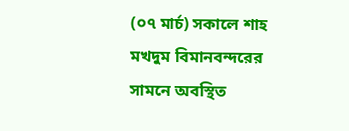(০৭ মার্চ) সকালে শাহ মখদুম বিমানবন্দরের সামনে অবস্থিত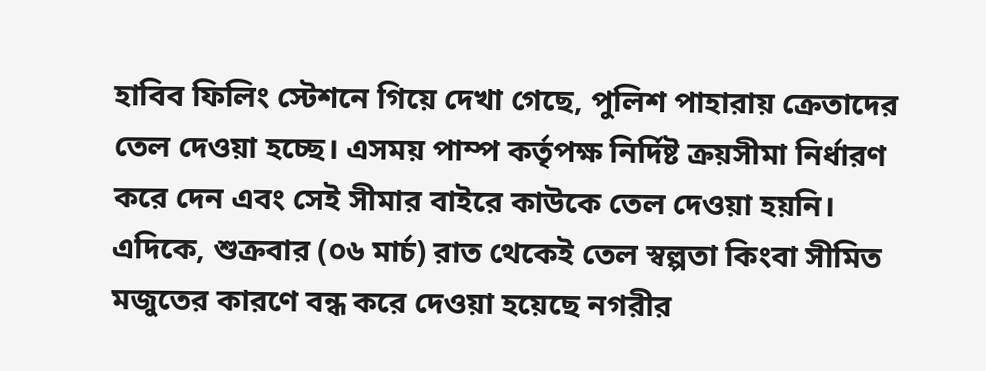হাবিব ফিলিং স্টেশনে গিয়ে দেখা গেছে, পুলিশ পাহারায় ক্রেতাদের তেল দেওয়া হচ্ছে। এসময় পাম্প কর্তৃপক্ষ নির্দিষ্ট ক্রয়সীমা নির্ধারণ করে দেন এবং সেই সীমার বাইরে কাউকে তেল দেওয়া হয়নি।
এদিকে, শুক্রবার (০৬ মার্চ) রাত থেকেই তেল স্বল্পতা কিংবা সীমিত মজুতের কারণে বন্ধ করে দেওয়া হয়েছে নগরীর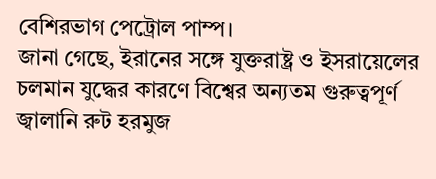বেশিরভাগ পেট্রোল পাম্প।
জানা গেছে, ইরানের সঙ্গে যুক্তরাষ্ট্র ও ইসরায়েলের চলমান যুদ্ধের কারণে বিশ্বের অন্যতম গুরুত্বপূর্ণ জ্বালানি রুট হরমুজ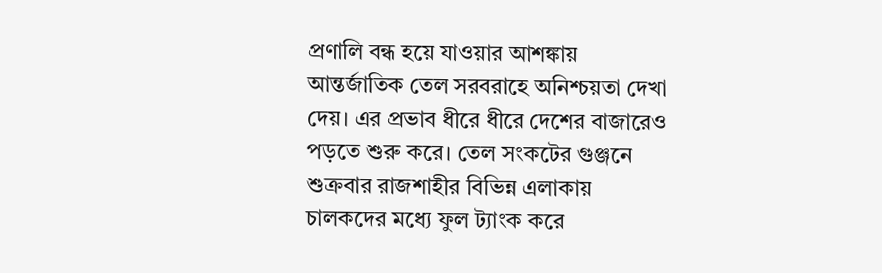প্রণালি বন্ধ হয়ে যাওয়ার আশঙ্কায় আন্তর্জাতিক তেল সরবরাহে অনিশ্চয়তা দেখা দেয়। এর প্রভাব ধীরে ধীরে দেশের বাজারেও পড়তে শুরু করে। তেল সংকটের গুঞ্জনে শুক্রবার রাজশাহীর বিভিন্ন এলাকায় চালকদের মধ্যে ফুল ট্যাংক করে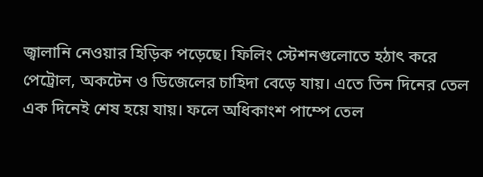জ্বালানি নেওয়ার হিড়িক পড়েছে। ফিলিং স্টেশনগুলোতে হঠাৎ করে পেট্রোল, অকটেন ও ডিজেলের চাহিদা বেড়ে যায়। এতে তিন দিনের তেল এক দিনেই শেষ হয়ে যায়। ফলে অধিকাংশ পাম্পে তেল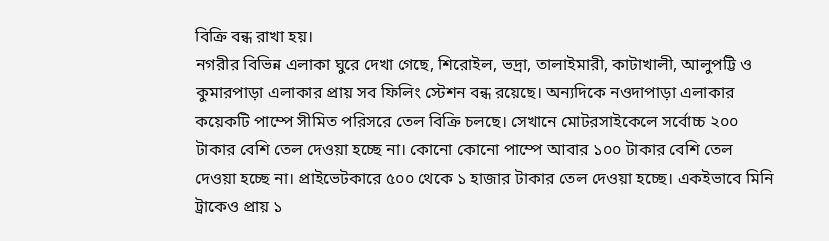বিক্রি বন্ধ রাখা হয়।
নগরীর বিভিন্ন এলাকা ঘুরে দেখা গেছে, শিরোইল, ভদ্রা, তালাইমারী, কাটাখালী, আলুপট্টি ও কুমারপাড়া এলাকার প্রায় সব ফিলিং স্টেশন বন্ধ রয়েছে। অন্যদিকে নওদাপাড়া এলাকার কয়েকটি পাম্পে সীমিত পরিসরে তেল বিক্রি চলছে। সেখানে মোটরসাইকেলে সর্বোচ্চ ২০০ টাকার বেশি তেল দেওয়া হচ্ছে না। কোনো কোনো পাম্পে আবার ১০০ টাকার বেশি তেল দেওয়া হচ্ছে না। প্রাইভেটকারে ৫০০ থেকে ১ হাজার টাকার তেল দেওয়া হচ্ছে। একইভাবে মিনি ট্রাকেও প্রায় ১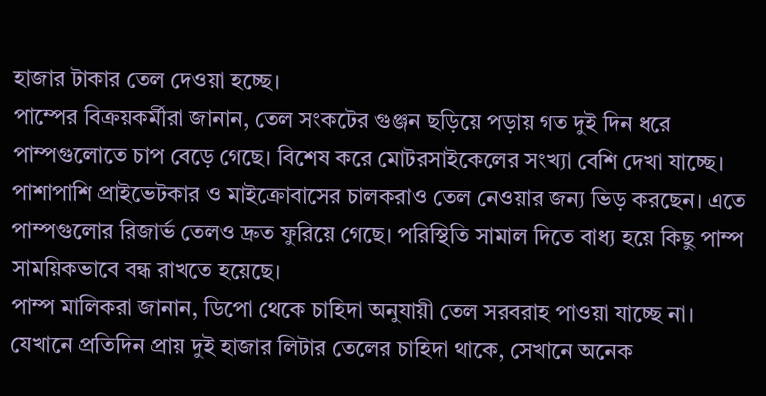হাজার টাকার তেল দেওয়া হচ্ছে।
পাম্পের বিক্রয়কর্মীরা জানান, তেল সংকটের গুঞ্জন ছড়িয়ে পড়ায় গত দুই দিন ধরে পাম্পগুলোতে চাপ বেড়ে গেছে। বিশেষ করে মোটরসাইকেলের সংখ্যা বেশি দেখা যাচ্ছে। পাশাপাশি প্রাইভেটকার ও মাইক্রোবাসের চালকরাও তেল নেওয়ার জন্য ভিড় করছেন। এতে পাম্পগুলোর রিজার্ভ তেলও দ্রুত ফুরিয়ে গেছে। পরিস্থিতি সামাল দিতে বাধ্য হয়ে কিছু পাম্প সাময়িকভাবে বন্ধ রাখতে হয়েছে।
পাম্প মালিকরা জানান, ডিপো থেকে চাহিদা অনুযায়ী তেল সরবরাহ পাওয়া যাচ্ছে না। যেখানে প্রতিদিন প্রায় দুই হাজার লিটার তেলের চাহিদা থাকে, সেখানে অনেক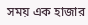সময় এক হাজার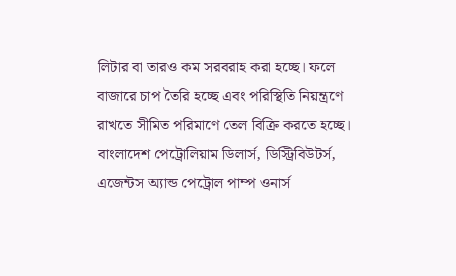লিটার বা তারও কম সরবরাহ করা হচ্ছে। ফলে বাজারে চাপ তৈরি হচ্ছে এবং পরিস্থিতি নিয়ন্ত্রণে রাখতে সীমিত পরিমাণে তেল বিক্রি করতে হচ্ছে।
বাংলাদেশ পেট্রোলিয়াম ডিলার্স, ডিস্ট্রিবিউটর্স, এজেন্টস অ্যান্ড পেট্রোল পাম্প ওনার্স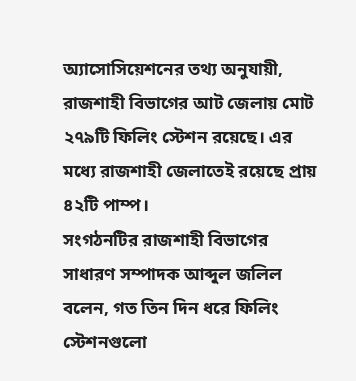অ্যাসোসিয়েশনের তথ্য অনুযায়ী, রাজশাহী বিভাগের আট জেলায় মোট ২৭৯টি ফিলিং স্টেশন রয়েছে। এর মধ্যে রাজশাহী জেলাতেই রয়েছে প্রায় ৪২টি পাম্প।
সংগঠনটির রাজশাহী বিভাগের সাধারণ সম্পাদক আব্দুল জলিল বলেন, গত তিন দিন ধরে ফিলিং স্টেশনগুলো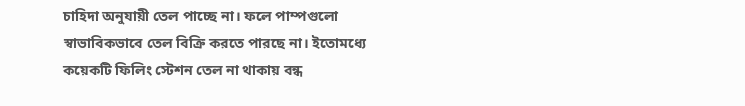চাহিদা অনুযায়ী তেল পাচ্ছে না। ফলে পাম্পগুলো স্বাভাবিকভাবে তেল বিক্রি করতে পারছে না। ইতোমধ্যে কয়েকটি ফিলিং স্টেশন তেল না থাকায় বন্ধ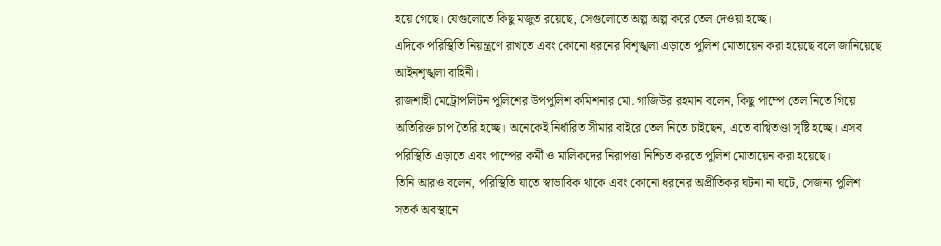হয়ে গেছে। যেগুলোতে কিছু মজুত রয়েছে, সেগুলোতে অল্প অল্প করে তেল দেওয়া হচ্ছে।
এদিকে পরিস্থিতি নিয়ন্ত্রণে রাখতে এবং কোনো ধরনের বিশৃঙ্খলা এড়াতে পুলিশ মোতায়েন করা হয়েছে বলে জানিয়েছে আইনশৃঙ্খলা বাহিনী।
রাজশাহী মেট্রোপলিটন পুলিশের উপপুলিশ কমিশনার মো. গাজিউর রহমান বলেন, কিছু পাম্পে তেল নিতে গিয়ে অতিরিক্ত চাপ তৈরি হচ্ছে। অনেকেই নির্ধারিত সীমার বাইরে তেল নিতে চাইছেন, এতে বাগ্বিতণ্ডা সৃষ্টি হচ্ছে। এসব পরিস্থিতি এড়াতে এবং পাম্পের কর্মী ও মালিকদের নিরাপত্তা নিশ্চিত করতে পুলিশ মোতায়েন করা হয়েছে।
তিনি আরও বলেন, পরিস্থিতি যাতে স্বাভাবিক থাকে এবং কোনো ধরনের অপ্রীতিকর ঘটনা না ঘটে, সেজন্য পুলিশ সতর্ক অবস্থানে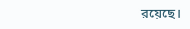রয়েছে।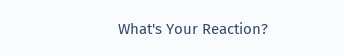What's Your Reaction?